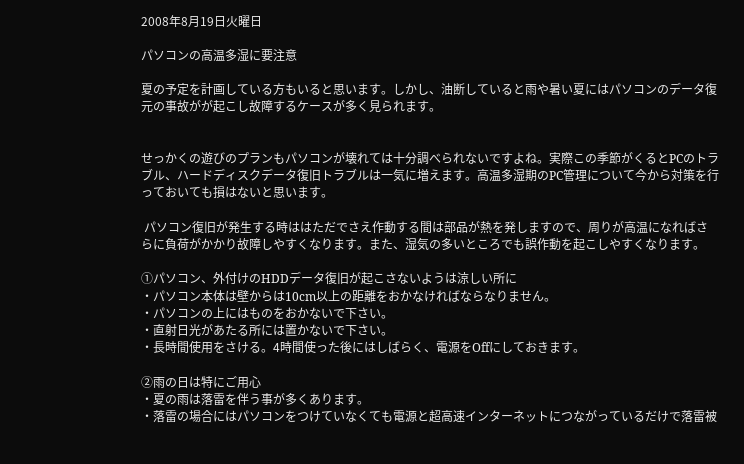2008年8月19日火曜日

パソコンの高温多湿に要注意

夏の予定を計画している方もいると思います。しかし、油断していると雨や暑い夏にはパソコンのデータ復元の事故がが起こし故障するケースが多く見られます。


せっかくの遊びのプランもパソコンが壊れては十分調べられないですよね。実際この季節がくるとPCのトラブル、ハードディスクデータ復旧トラブルは一気に増えます。高温多湿期のPC管理について今から対策を行っておいても損はないと思います。

 パソコン復旧が発生する時ははただでさえ作動する間は部品が熱を発しますので、周りが高温になればさらに負荷がかかり故障しやすくなります。また、湿気の多いところでも誤作動を起こしやすくなります。

①パソコン、外付けのHDDデータ復旧が起こさないようは涼しい所に
・パソコン本体は壁からは10cm以上の距離をおかなければならなりません。
・パソコンの上にはものをおかないで下さい。
・直射日光があたる所には置かないで下さい。
・長時間使用をさける。4時間使った後にはしばらく、電源をOffにしておきます。

②雨の日は特にご用心
・夏の雨は落雷を伴う事が多くあります。
・落雷の場合にはパソコンをつけていなくても電源と超高速インターネットにつながっているだけで落雷被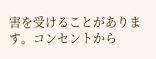害を受けることがあります。コンセントから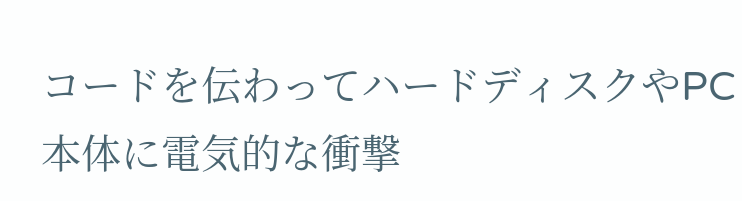コードを伝わってハードディスクやPC本体に電気的な衝撃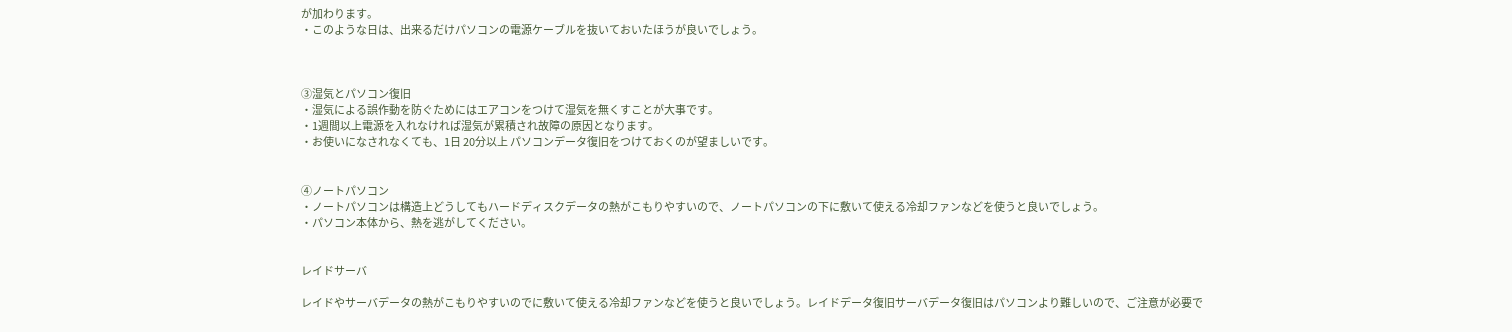が加わります。
・このような日は、出来るだけパソコンの電源ケーブルを抜いておいたほうが良いでしょう。



③湿気とパソコン復旧
・湿気による誤作動を防ぐためにはエアコンをつけて湿気を無くすことが大事です。
・1週間以上電源を入れなければ湿気が累積され故障の原因となります。
・お使いになされなくても、1日 20分以上 パソコンデータ復旧をつけておくのが望ましいです。


④ノートパソコン
・ノートパソコンは構造上どうしてもハードディスクデータの熱がこもりやすいので、ノートパソコンの下に敷いて使える冷却ファンなどを使うと良いでしょう。
・パソコン本体から、熱を逃がしてください。


レイドサーバ

レイドやサーバデータの熱がこもりやすいのでに敷いて使える冷却ファンなどを使うと良いでしょう。レイドデータ復旧サーバデータ復旧はパソコンより難しいので、ご注意が必要で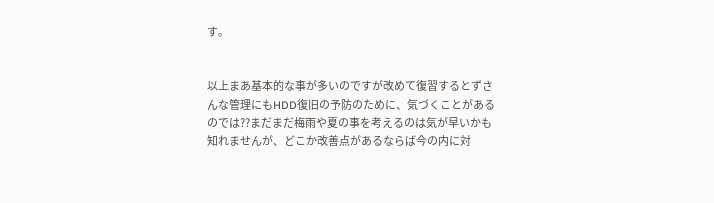す。


以上まあ基本的な事が多いのですが改めて復習するとずさんな管理にもHDD復旧の予防のために、気づくことがあるのでは??まだまだ梅雨や夏の事を考えるのは気が早いかも知れませんが、どこか改善点があるならば今の内に対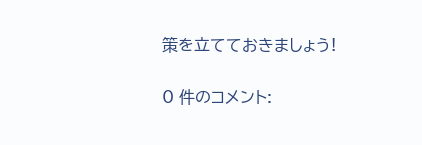策を立てておきましょう!

0 件のコメント: